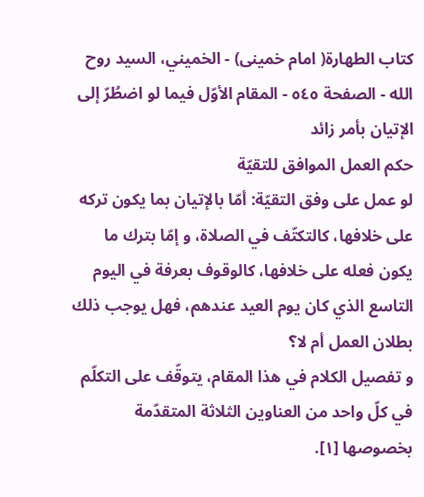كتاب الطهارة( امام خمينى) - الخميني، السيد روح الله - الصفحة ٥٤٥ - المقام الأوّل فيما لو اضطُرّ إلى الإتيان بأمر زائد
حكم العمل الموافق للتقيّة
لو عمل على وفق التقيّة: أمّا بالإتيان بما يكون تركه على خلافها، كالتكتّف في الصلاة، و إمّا بترك ما يكون فعله على خلافها، كالوقوف بعرفة في اليوم التاسع الذي كان يوم العيد عندهم، فهل يوجب ذلك بطلان العمل أم لا؟
و تفصيل الكلام في هذا المقام، يتوقّف على التكلّم في كلّ واحد من العناوين الثلاثة المتقدّمة بخصوصها [١].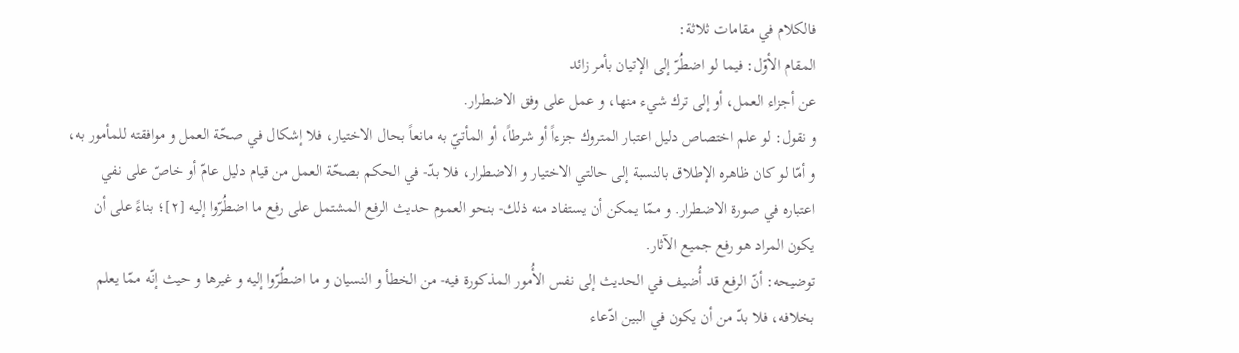فالكلام في مقامات ثلاثة:
المقام الأوّل: فيما لو اضطُرّ إلى الإتيان بأمر زائد
عن أجزاء العمل، أو إلى ترك شيء منها، و عمل على وفق الاضطرار.
و نقول: لو علم اختصاص دليل اعتبار المتروك جزءاً أو شرطاً، أو المأتيّ به مانعاً بحال الاختيار، فلا إشكال في صحّة العمل و موافقته للمأمور به، و أمّا لو كان ظاهره الإطلاق بالنسبة إلى حالتي الاختيار و الاضطرار، فلا بدّ- في الحكم بصحّة العمل من قيام دليل عامّ أو خاصّ على نفي اعتباره في صورة الاضطرار. و ممّا يمكن أن يستفاد منه ذلك- بنحو العموم حديث الرفع المشتمل على رفع ما اضطُرّوا إليه [٢]؛ بناءً على أن يكون المراد هو رفع جميع الآثار.
توضيحه: أنّ الرفع قد أُضيف في الحديث إلى نفس الأُمور المذكورة فيه- من الخطأ و النسيان و ما اضطُرّوا إليه و غيرها و حيث إنّه ممّا يعلم بخلافه، فلا بدّ من أن يكون في البين ادّعاء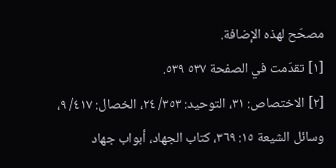مصحّح لهذه الإضافة.
[١] تقدّمت في الصفحة ٥٣٧ ٥٣٩.
[٢] الاختصاص: ٣١، التوحيد: ٣٥٣/ ٢٤، الخصال: ٤١٧/ ٩، وسائل الشيعة ١٥: ٣٦٩، كتاب الجهاد، أبواب جهاد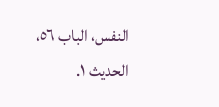النفس، الباب ٥٦، الحديث ١.